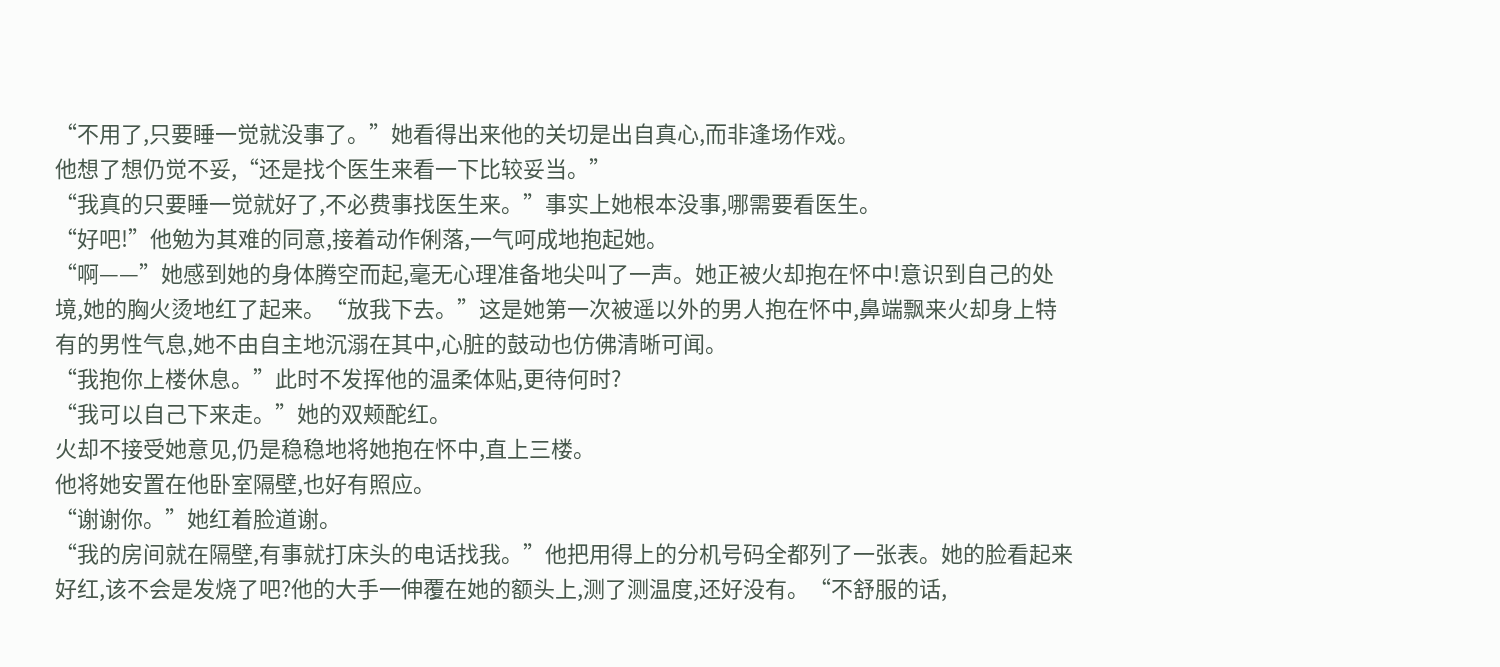“不用了,只要睡一觉就没事了。”她看得出来他的关切是出自真心,而非逢场作戏。
他想了想仍觉不妥,“还是找个医生来看一下比较妥当。”
“我真的只要睡一觉就好了,不必费事找医生来。”事实上她根本没事,哪需要看医生。
“好吧!”他勉为其难的同意,接着动作俐落,一气呵成地抱起她。
“啊——”她感到她的身体腾空而起,毫无心理准备地尖叫了一声。她正被火却抱在怀中!意识到自己的处境,她的胸火烫地红了起来。“放我下去。”这是她第一次被遥以外的男人抱在怀中,鼻端飘来火却身上特有的男性气息,她不由自主地沉溺在其中,心脏的鼓动也仿佛清晰可闻。
“我抱你上楼休息。”此时不发挥他的温柔体贴,更待何时?
“我可以自己下来走。”她的双颊酡红。
火却不接受她意见,仍是稳稳地将她抱在怀中,直上三楼。
他将她安置在他卧室隔壁,也好有照应。
“谢谢你。”她红着脸道谢。
“我的房间就在隔壁,有事就打床头的电话找我。”他把用得上的分机号码全都列了一张表。她的脸看起来好红,该不会是发烧了吧?他的大手一伸覆在她的额头上,测了测温度,还好没有。“不舒服的话,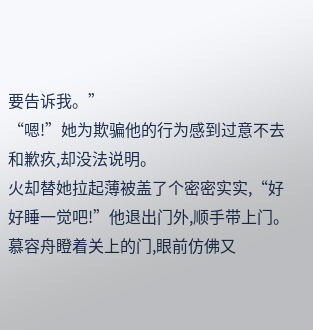要告诉我。”
“嗯!”她为欺骗他的行为感到过意不去和歉疚,却没法说明。
火却替她拉起薄被盖了个密密实实,“好好睡一觉吧!”他退出门外,顺手带上门。
慕容舟瞪着关上的门,眼前仿佛又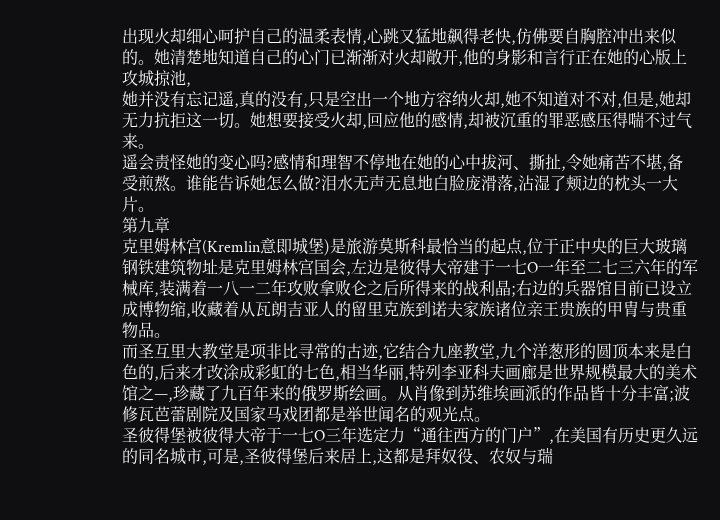出现火却细心呵护自己的温柔表情,心跳又猛地飙得老快,仿佛要自胸腔冲出来似的。她清楚地知道自己的心门已渐渐对火却敞开,他的身影和言行正在她的心版上攻城掠池,
她并没有忘记遥,真的没有,只是空出一个地方容纳火却,她不知道对不对,但是,她却无力抗拒这一切。她想要接受火却,回应他的感情,却被沉重的罪恶感压得喘不过气来。
遥会责怪她的变心吗?感情和理智不停地在她的心中拔河、撕扯,令她痛苦不堪,备受煎熬。谁能告诉她怎么做?泪水无声无息地白脸庞滑落,沾湿了颊边的枕头一大片。
第九章
克里姆林宫(Kremlin意即城堡)是旅游莫斯科最恰当的起点,位于正中央的巨大玻璃钢铁建筑物址是克里姆林宫国会,左边是彼得大帝建于一七O一年至二七三六年的军械库,装满着一八一二年攻败拿败仑之后所得来的战利晶;右边的兵器馆目前已设立成博物缩,收藏着从瓦朗吉亚人的留里克族到诺夫家族诸位亲王贵族的甲胄与贵重物品。
而圣互里大教堂是项非比寻常的古迹,它结合九座教堂,九个洋葱形的圆顶本来是白色的,后来才改涂成彩虹的七色,相当华丽,特列李亚科夫画廊是世界规模最大的美术馆之—,珍藏了九百年来的俄罗斯绘画。从肖像到苏维埃画派的作品皆十分丰富;波修瓦芭蕾剧院及国家马戏团都是举世闻名的观光点。
圣彼得堡被彼得大帝于一七O三年选定力“通往西方的门户”,在美国有历史更久远的同名城市,可是,圣彼得堡后来居上,这都是拜奴役、农奴与瑞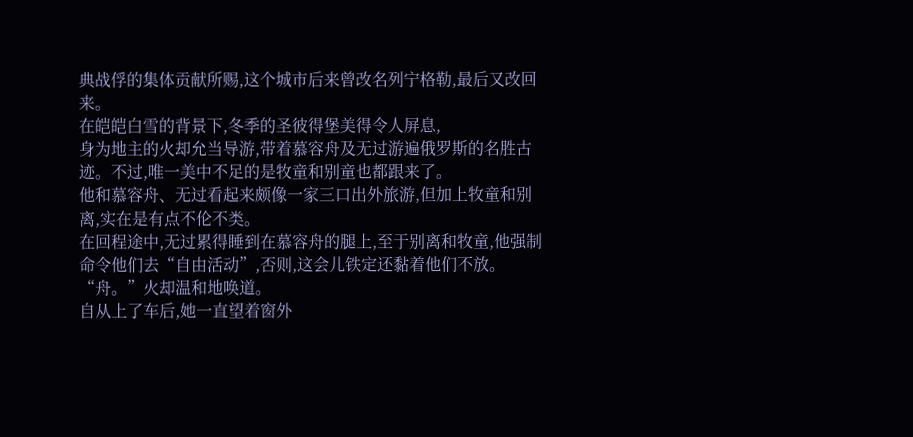典战俘的集体贡献所赐,这个城市后来曾改名列宁格勒,最后又改回来。
在皑皑白雪的背景下,冬季的圣彼得堡美得令人屏息,
身为地主的火却允当导游,带着慕容舟及无过游遍俄罗斯的名胜古迹。不过,唯一美中不足的是牧童和别童也都跟来了。
他和慕容舟、无过看起来颇像一家三口出外旅游,但加上牧童和别离,实在是有点不伦不类。
在回程途中,无过累得睡到在慕容舟的腿上,至于别离和牧童,他强制命令他们去“自由活动”,否则,这会儿铁定还黏着他们不放。
“舟。”火却温和地唤道。
自从上了车后,她一直望着窗外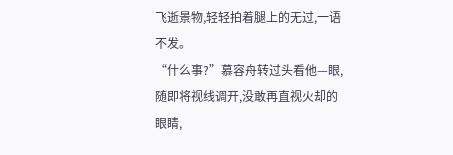飞逝景物,轻轻拍着腿上的无过,一语不发。
“什么事?”慕容舟转过头看他—眼,随即将视线调开,没敢再直视火却的眼睛,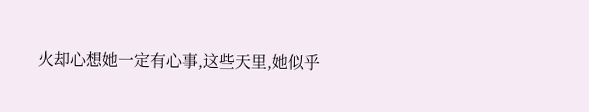火却心想她一定有心事,这些天里,她似乎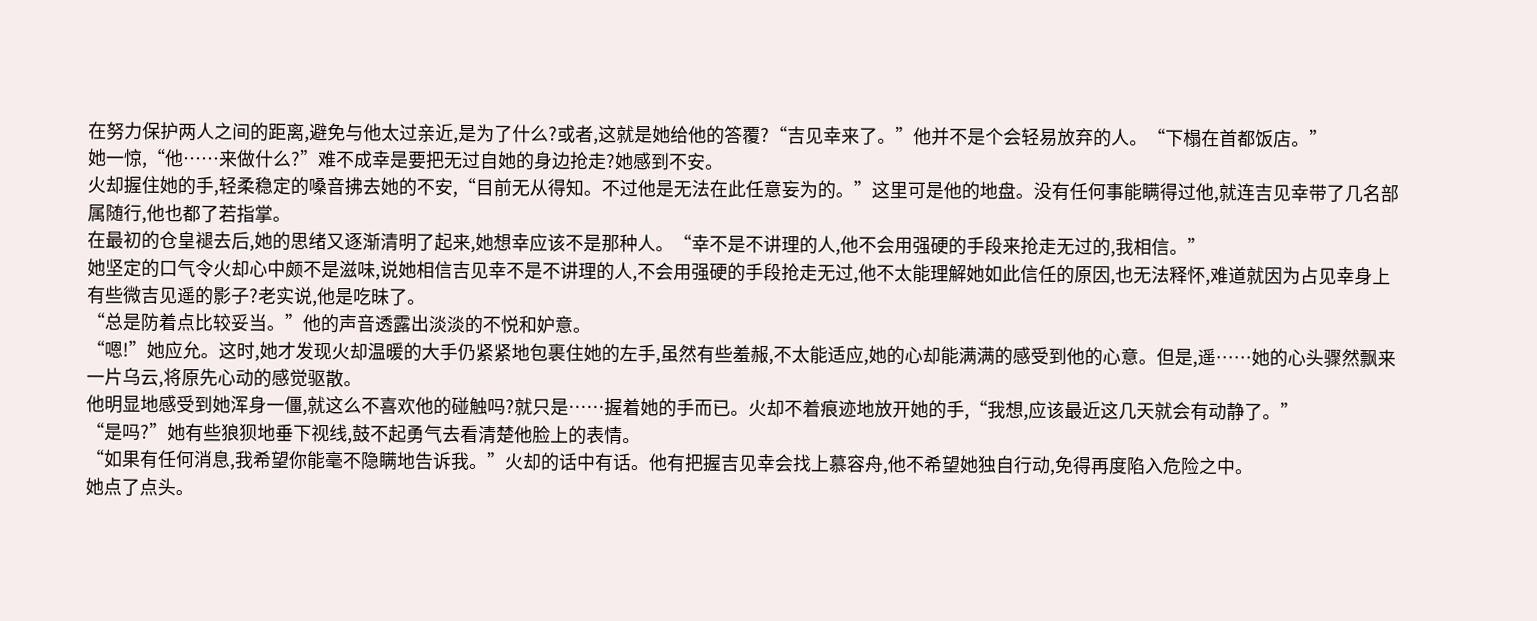在努力保护两人之间的距离,避免与他太过亲近,是为了什么?或者,这就是她给他的答覆?“吉见幸来了。”他并不是个会轻易放弃的人。“下榻在首都饭店。”
她一惊,“他……来做什么?”难不成幸是要把无过自她的身边抢走?她感到不安。
火却握住她的手,轻柔稳定的嗓音拂去她的不安,“目前无从得知。不过他是无法在此任意妄为的。”这里可是他的地盘。没有任何事能瞒得过他,就连吉见幸带了几名部属随行,他也都了若指掌。
在最初的仓皇褪去后,她的思绪又逐渐清明了起来,她想幸应该不是那种人。“幸不是不讲理的人,他不会用强硬的手段来抢走无过的,我相信。”
她坚定的口气令火却心中颇不是滋味,说她相信吉见幸不是不讲理的人,不会用强硬的手段抢走无过,他不太能理解她如此信任的原因,也无法释怀,难道就因为占见幸身上有些微吉见遥的影子?老实说,他是吃昧了。
“总是防着点比较妥当。”他的声音透露出淡淡的不悦和妒意。
“嗯!”她应允。这时,她才发现火却温暖的大手仍紧紧地包裹住她的左手,虽然有些羞赧,不太能适应,她的心却能满满的感受到他的心意。但是,遥……她的心头骤然飘来一片乌云,将原先心动的感觉驱散。
他明显地感受到她浑身一僵,就这么不喜欢他的碰触吗?就只是……握着她的手而已。火却不着痕迹地放开她的手,“我想,应该最近这几天就会有动静了。”
“是吗?”她有些狼狈地垂下视线,鼓不起勇气去看清楚他脸上的表情。
“如果有任何消息,我希望你能毫不隐瞒地告诉我。”火却的话中有话。他有把握吉见幸会找上慕容舟,他不希望她独自行动,免得再度陷入危险之中。
她点了点头。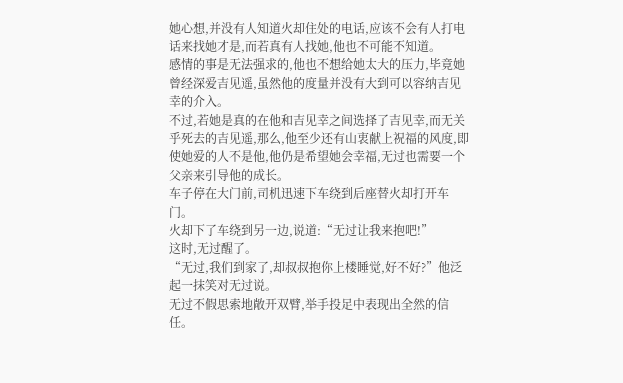她心想,并没有人知道火却住处的电话,应该不会有人打电话来找她才是,而若真有人找她,他也不可能不知道。
感情的事是无法强求的,他也不想给她太大的压力,毕竟她曾经深爱吉见遥,虽然他的度量并没有大到可以容纳吉见幸的介入。
不过,若她是真的在他和吉见幸之间选择了吉见幸,而无关乎死去的吉见遥,那么,他至少还有山衷献上祝福的风度,即使她爱的人不是他,他仍是希望她会幸福,无过也需要一个父亲来引导他的成长。
车子停在大门前,司机迅速下车绕到后座替火却打开车门。
火却下了车绕到另一边,说道:“无过让我来抱吧!”
这时,无过醒了。
“无过,我们到家了,却叔叔抱你上楼睡觉,好不好?”他泛起一抹笑对无过说。
无过不假思索地敞开双臂,举手投足中表现出全然的信任。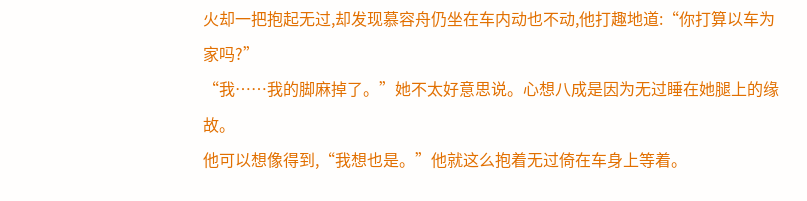火却一把抱起无过,却发现慕容舟仍坐在车内动也不动,他打趣地道:“你打算以车为家吗?”
“我……我的脚麻掉了。”她不太好意思说。心想八成是因为无过睡在她腿上的缘故。
他可以想像得到,“我想也是。”他就这么抱着无过倚在车身上等着。